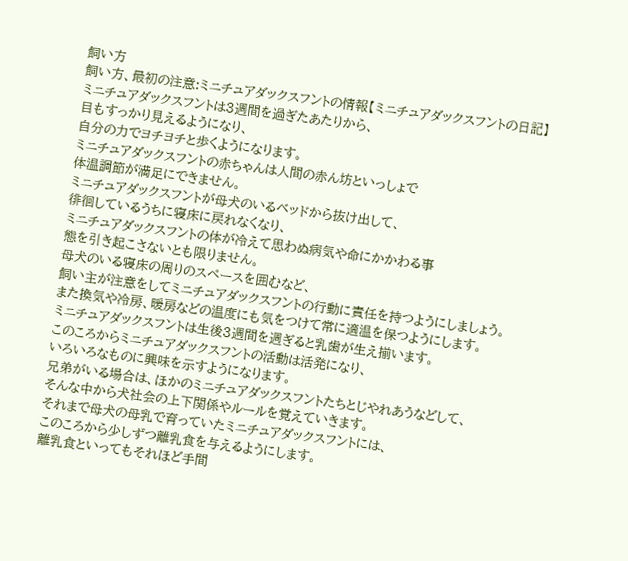飼い方
飼い方、最初の注意:ミニチュアダックスフントの情報【ミニチュアダックスフントの日記】
ミニチュアダックスフントは3週間を過ぎたあたりから、
目もすっかり見えるようになり、
自分の力でヨチヨチと歩くようになります。
ミニチュアダックスフントの赤ちゃんは人間の赤ん坊といっしょで
体温調節が満足にできません。
ミニチュアダックスフントが母犬のいるベッドから抜け出して、
徘徊しているうちに寝床に戻れなくなり、
ミニチュアダックスフントの体が冷えて思わぬ病気や命にかかわる事
態を引き起こさないとも限りません。
母犬のいる寝床の周りのスペースを囲むなど、
飼い主が注意をしてミニチュアダックスフントの行動に責任を持つようにしましょう。
また換気や冷房、暖房などの温度にも気をつけて常に適温を保つようにします。
ミニチュアダックスフントは生後3週間を週ぎると乳歯が生え揃います。
このころからミニチュアダックスフントの活動は活発になり、
いろいろなものに興味を示すようになります。
兄弟がいる場合は、ほかのミニチュアダックスフントたちとじやれあうなどして、
そんな中から犬社会の上下関係やルールを覚えていきます。
それまで母犬の母乳で育っていたミニチュアダックスフントには、
このころから少しずつ離乳食を与えるようにします。
離乳食といってもそれほど手間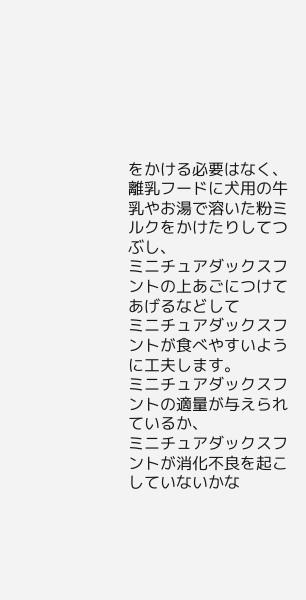をかける必要はなく、
離乳フードに犬用の牛乳やお湯で溶いた粉ミルクをかけたりしてつぶし、
ミニチュアダックスフントの上あごにつけてあげるなどして
ミニチュアダックスフントが食べやすいように工夫します。
ミニチュアダックスフントの適量が与えられているか、
ミニチュアダックスフントが消化不良を起こしていないかな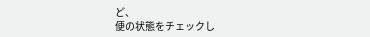ど、
便の状態をチェックし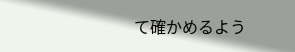て確かめるよう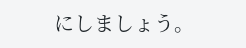にしましょう。